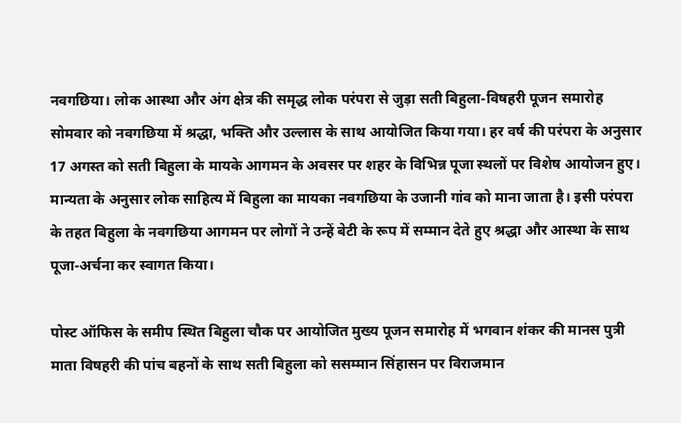नवगछिया। लोक आस्था और अंग क्षेत्र की समृद्ध लोक परंपरा से जुड़ा सती बिहुला-विषहरी पूजन समारोह सोमवार को नवगछिया में श्रद्धा, भक्ति और उल्लास के साथ आयोजित किया गया। हर वर्ष की परंपरा के अनुसार 17 अगस्त को सती बिहुला के मायके आगमन के अवसर पर शहर के विभिन्न पूजा स्थलों पर विशेष आयोजन हुए। मान्यता के अनुसार लोक साहित्य में बिहुला का मायका नवगछिया के उजानी गांव को माना जाता है। इसी परंपरा के तहत बिहुला के नवगछिया आगमन पर लोगों ने उन्हें बेटी के रूप में सम्मान देते हुए श्रद्धा और आस्था के साथ पूजा-अर्चना कर स्वागत किया।

पोस्ट ऑफिस के समीप स्थित बिहुला चौक पर आयोजित मुख्य पूजन समारोह में भगवान शंकर की मानस पुत्री माता विषहरी की पांच बहनों के साथ सती बिहुला को ससम्मान सिंहासन पर विराजमान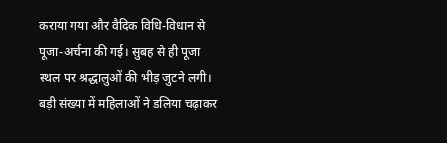कराया गया और वैदिक विधि-विधान से पूजा-अर्चना की गई। सुबह से ही पूजा स्थल पर श्रद्धालुओं की भीड़ जुटने लगी। बड़ी संख्या में महिलाओं ने डलिया चढ़ाकर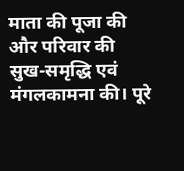माता की पूजा की और परिवार की सुख-समृद्धि एवं मंगलकामना की। पूरे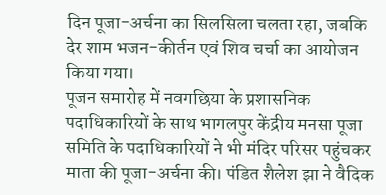दिन पूजा-अर्चना का सिलसिला चलता रहा, जबकि देर शाम भजन-कीर्तन एवं शिव चर्चा का आयोजन किया गया।
पूजन समारोह में नवगछिया के प्रशासनिक पदाधिकारियों के साथ भागलपुर केंद्रीय मनसा पूजा समिति के पदाधिकारियों ने भी मंदिर परिसर पहुंचकर माता की पूजा-अर्चना की। पंडित शैलेश झा ने वैदिक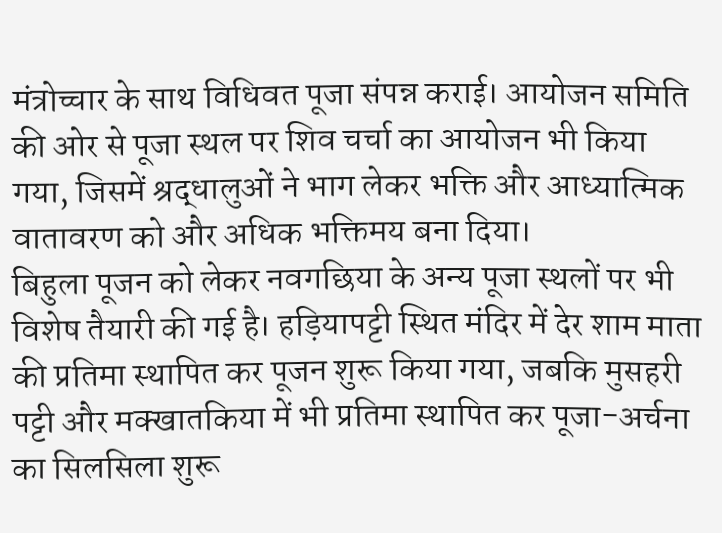मंत्रोच्चार के साथ विधिवत पूजा संपन्न कराई। आयोजन समिति की ओर से पूजा स्थल पर शिव चर्चा का आयोजन भी किया गया, जिसमें श्रद्धालुओं ने भाग लेकर भक्ति और आध्यात्मिक वातावरण को और अधिक भक्तिमय बना दिया।
बिहुला पूजन को लेकर नवगछिया के अन्य पूजा स्थलों पर भी विशेष तैयारी की गई है। हड़ियापट्टी स्थित मंदिर में देर शाम माता की प्रतिमा स्थापित कर पूजन शुरू किया गया, जबकि मुसहरी पट्टी और मक्खातकिया में भी प्रतिमा स्थापित कर पूजा-अर्चना का सिलसिला शुरू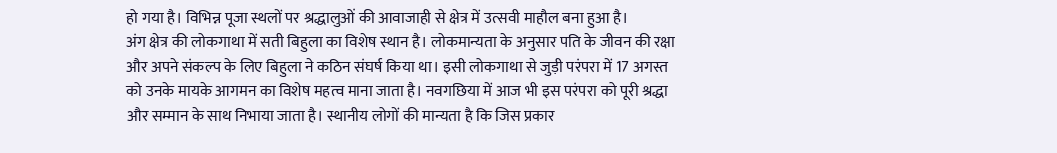हो गया है। विभिन्न पूजा स्थलों पर श्रद्धालुओं की आवाजाही से क्षेत्र में उत्सवी माहौल बना हुआ है।
अंग क्षेत्र की लोकगाथा में सती बिहुला का विशेष स्थान है। लोकमान्यता के अनुसार पति के जीवन की रक्षा और अपने संकल्प के लिए बिहुला ने कठिन संघर्ष किया था। इसी लोकगाथा से जुड़ी परंपरा में 17 अगस्त को उनके मायके आगमन का विशेष महत्व माना जाता है। नवगछिया में आज भी इस परंपरा को पूरी श्रद्धा और सम्मान के साथ निभाया जाता है। स्थानीय लोगों की मान्यता है कि जिस प्रकार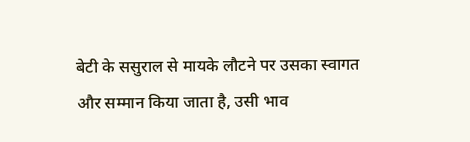बेटी के ससुराल से मायके लौटने पर उसका स्वागत और सम्मान किया जाता है, उसी भाव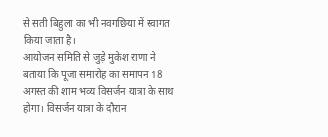से सती बिहुला का भी नवगछिया में स्वागत किया जाता है।
आयोजन समिति से जुड़े मुकेश राणा ने बताया कि पूजा समारोह का समापन 18 अगस्त की शाम भव्य विसर्जन यात्रा के साथ होगा। विसर्जन यात्रा के दौरान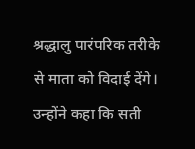श्रद्धालु पारंपरिक तरीके से माता को विदाई देंगे। उन्होंने कहा कि सती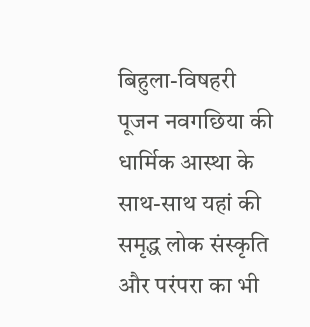बिहुला-विषहरी पूजन नवगछिया की धार्मिक आस्था के साथ-साथ यहां की समृद्ध लोक संस्कृति और परंपरा का भी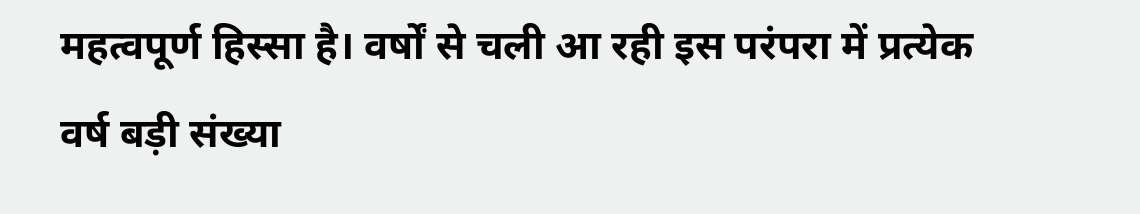महत्वपूर्ण हिस्सा है। वर्षों से चली आ रही इस परंपरा में प्रत्येक वर्ष बड़ी संख्या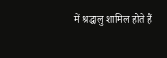में श्रद्धालु शामिल होते हैं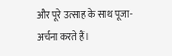और पूरे उत्साह के साथ पूजा-अर्चना करते हैं।